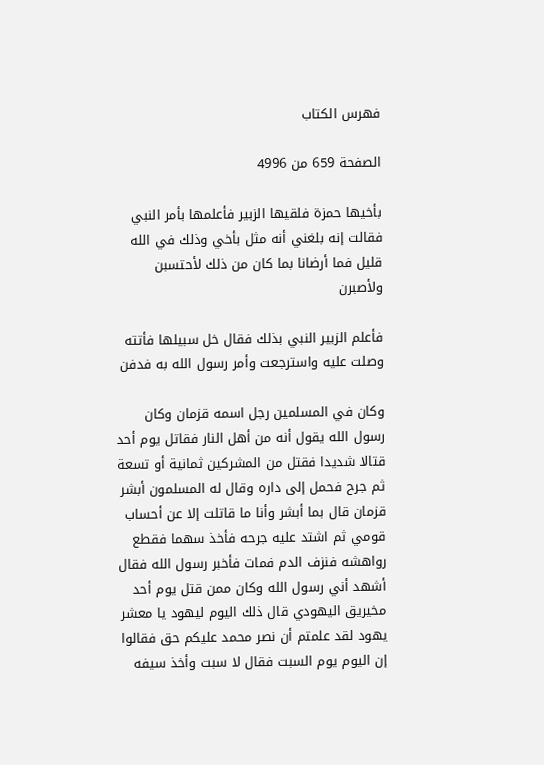فهرس الكتاب

الصفحة 659 من 4996

بأخيها حمزة فلقيها الزبير فأعلمها بأمر النبي فقالت إنه بلغني أنه مثل بأخي وذلك في الله قليل فما أرضانا بما كان من ذلك لأحتسبن ولأصبرن

فأعلم الزبير النبي بذلك فقال خل سبيلها فأتته وصلت عليه واسترجعت وأمر رسول الله به فدفن

وكان في المسلمين رجل اسمه قزمان وكان رسول الله يقول أنه من أهل النار فقاتل يوم أحد قتالا شديدا فقتل من المشركين ثمانية أو تسعة ثم جرح فحمل إلى داره وقال له المسلمون أبشر قزمان قال بما أبشر وأنا ما قاتلت إلا عن أحساب قومي ثم اشتد عليه جرحه فأخذ سهما فقطع رواهشه فنزف الدم فمات فأخبر رسول الله فقال أشهد أني رسول الله وكان ممن قتل يوم أحد مخيريق اليهودي قال ذلك اليوم ليهود يا معشر يهود لقد علمتم أن نصر محمد عليكم حق فقالوا إن اليوم يوم السبت فقال لا سبت وأخذ سيفه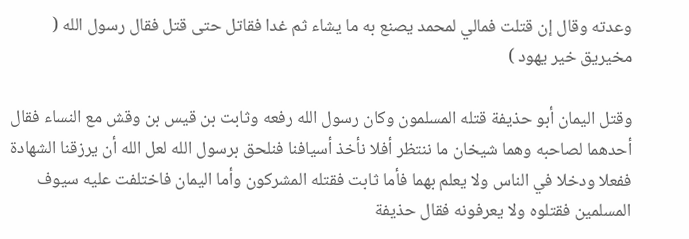وعدته وقال إن قتلت فمالي لمحمد يصنع به ما يشاء ثم غدا فقاتل حتى قتل فقال رسول الله ( مخيريق خير يهود )

وقتل اليمان أبو حذيفة قتله المسلمون وكان رسول الله رفعه وثابت بن قيس بن وقش مع النساء فقال أحدهما لصاحبه وهما شيخان ما ننتظر أفلا نأخذ أسيافنا فنلحق برسول الله لعل الله أن يرزقنا الشهادة ففعلا ودخلا في الناس ولا يعلم بهما فأما ثابت فقتله المشركون وأما اليمان فاختلفت عليه سيوف المسلمين فقتلوه ولا يعرفونه فقال حذيفة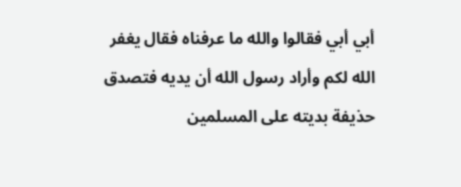أبي أبي فقالوا والله ما عرفناه فقال يغفر الله لكم وأراد رسول الله أن يديه فتصدق حذيفة بديته على المسلمين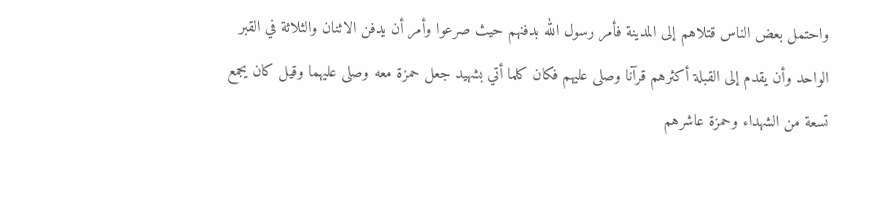واحتمل بعض الناس قتلاهم إلى المدينة فأمر رسول الله بدفنهم حيث صرعوا وأمر أن يدفن الاثنان والثلاثة في القبر الواحد وأن يقدم إلى القبلة أكثرهم قرآنا وصلى عليهم فكان كلما أتي بشهيد جعل حمزة معه وصلى عليهما وقيل كان يجمع تسعة من الشهداء وحمزة عاشرهم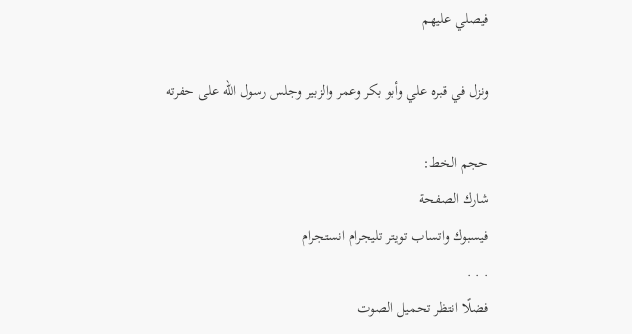فيصلي عليهم

ونزل في قبره علي وأبو بكر وعمر والزبير وجلس رسول الله على حفرته

حجم الخط:
شارك الصفحة
فيسبوك واتساب تويتر تليجرام انستجرام
. . .
فضلًا انتظر تحميل الصوت